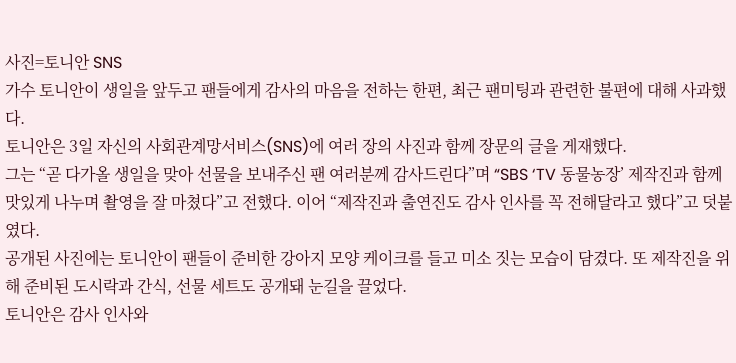사진=토니안 SNS
가수 토니안이 생일을 앞두고 팬들에게 감사의 마음을 전하는 한편, 최근 팬미팅과 관련한 불편에 대해 사과했다.
토니안은 3일 자신의 사회관계망서비스(SNS)에 여러 장의 사진과 함께 장문의 글을 게재했다.
그는 “곧 다가올 생일을 맞아 선물을 보내주신 팬 여러분께 감사드린다”며 “SBS ‘TV 동물농장’ 제작진과 함께 맛있게 나누며 촬영을 잘 마쳤다”고 전했다. 이어 “제작진과 출연진도 감사 인사를 꼭 전해달라고 했다”고 덧붙였다.
공개된 사진에는 토니안이 팬들이 준비한 강아지 모양 케이크를 들고 미소 짓는 모습이 담겼다. 또 제작진을 위해 준비된 도시락과 간식, 선물 세트도 공개돼 눈길을 끌었다.
토니안은 감사 인사와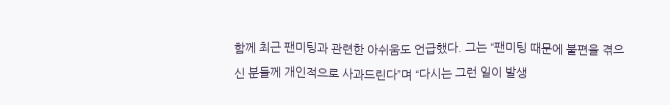함께 최근 팬미팅과 관련한 아쉬움도 언급했다. 그는 “팬미팅 때문에 불편을 겪으신 분들께 개인적으로 사과드린다”며 “다시는 그런 일이 발생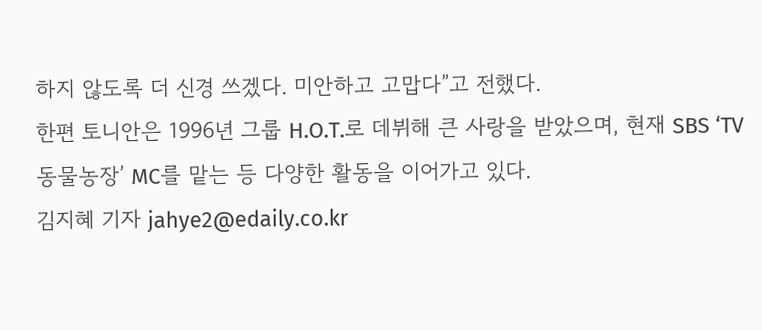하지 않도록 더 신경 쓰겠다. 미안하고 고맙다”고 전했다.
한편 토니안은 1996년 그룹 H.O.T.로 데뷔해 큰 사랑을 받았으며, 현재 SBS ‘TV 동물농장’ MC를 맡는 등 다양한 활동을 이어가고 있다.
김지혜 기자 jahye2@edaily.co.kr